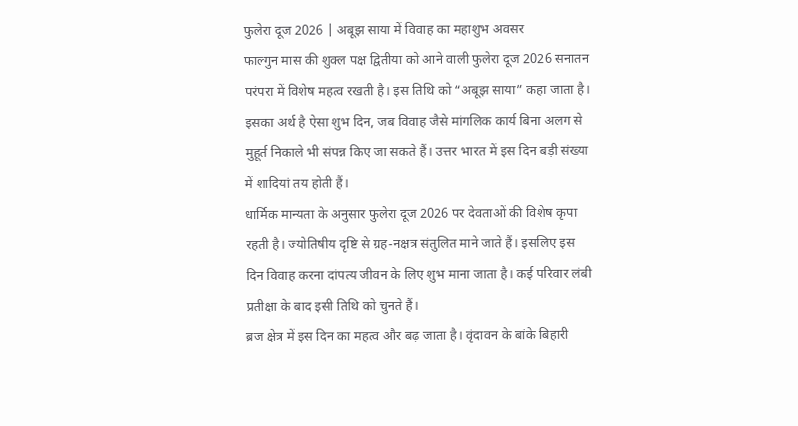फुलेरा दूज 2026 | अबूझ साया में विवाह का महाशुभ अवसर
फाल्गुन मास की शुक्ल पक्ष द्वितीया को आने वाली फुलेरा दूज 2026 सनातन परंपरा में विशेष महत्व रखती है। इस तिथि को “अबूझ साया” कहा जाता है। इसका अर्थ है ऐसा शुभ दिन, जब विवाह जैसे मांगलिक कार्य बिना अलग से मुहूर्त निकाले भी संपन्न किए जा सकते हैं। उत्तर भारत में इस दिन बड़ी संख्या में शादियां तय होती हैं।
धार्मिक मान्यता के अनुसार फुलेरा दूज 2026 पर देवताओं की विशेष कृपा रहती है। ज्योतिषीय दृष्टि से ग्रह-नक्षत्र संतुलित माने जाते हैं। इसलिए इस दिन विवाह करना दांपत्य जीवन के लिए शुभ माना जाता है। कई परिवार लंबी प्रतीक्षा के बाद इसी तिथि को चुनते हैं।
ब्रज क्षेत्र में इस दिन का महत्व और बढ़ जाता है। वृंदावन के बांके बिहारी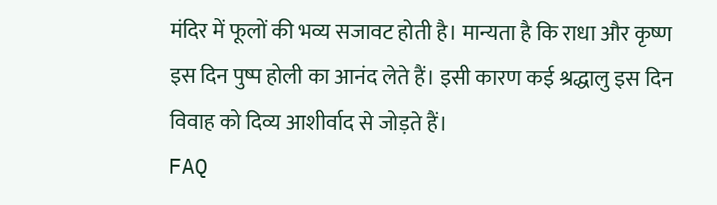मंदिर में फूलों की भव्य सजावट होती है। मान्यता है कि राधा और कृष्ण इस दिन पुष्प होली का आनंद लेते हैं। इसी कारण कई श्रद्धालु इस दिन विवाह को दिव्य आशीर्वाद से जोड़ते हैं।
FAQ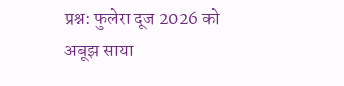प्रश्न: फुलेरा दूज 2026 को अबूझ साया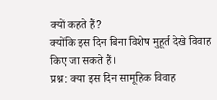क्यों कहते हैं?
क्योंकि इस दिन बिना विशेष मुहूर्त देखे विवाह किए जा सकते हैं।
प्रश्न: क्या इस दिन सामूहिक विवाह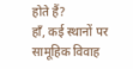होते हैं?
हाँ, कई स्थानों पर सामूहिक विवाह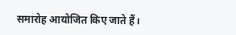समारोह आयोजित किए जाते हैं।